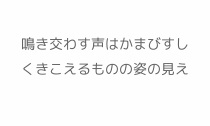鳴き交わす声はかまびすしくきこえるものの姿の見え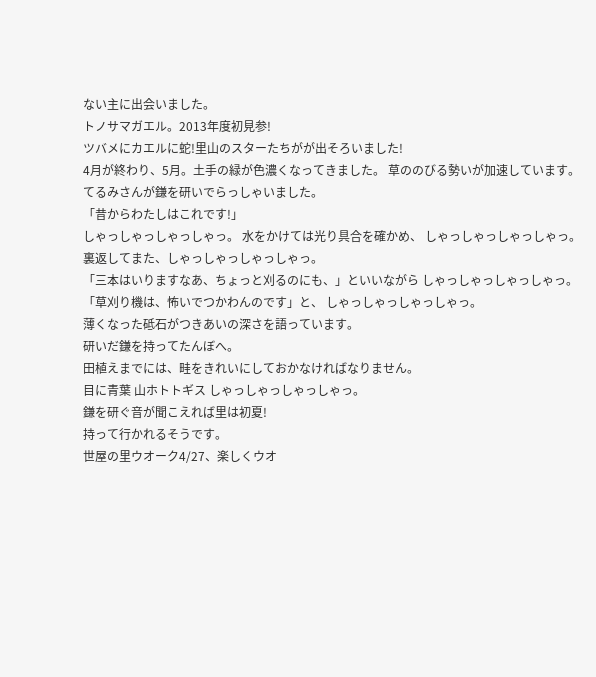ない主に出会いました。
トノサマガエル。2013年度初見参!
ツバメにカエルに蛇!里山のスターたちがが出そろいました!
4月が終わり、5月。土手の緑が色濃くなってきました。 草ののびる勢いが加速しています。
てるみさんが鎌を研いでらっしゃいました。
「昔からわたしはこれです!」
しゃっしゃっしゃっしゃっ。 水をかけては光り具合を確かめ、 しゃっしゃっしゃっしゃっ。
裏返してまた、しゃっしゃっしゃっしゃっ。
「三本はいりますなあ、ちょっと刈るのにも、」といいながら しゃっしゃっしゃっしゃっ。
「草刈り機は、怖いでつかわんのです」と、 しゃっしゃっしゃっしゃっ。
薄くなった砥石がつきあいの深さを語っています。
研いだ鎌を持ってたんぼへ。
田植えまでには、畦をきれいにしておかなければなりません。
目に青葉 山ホトトギス しゃっしゃっしゃっしゃっ。
鎌を研ぐ音が聞こえれば里は初夏!
持って行かれるそうです。
世屋の里ウオーク4/27、楽しくウオ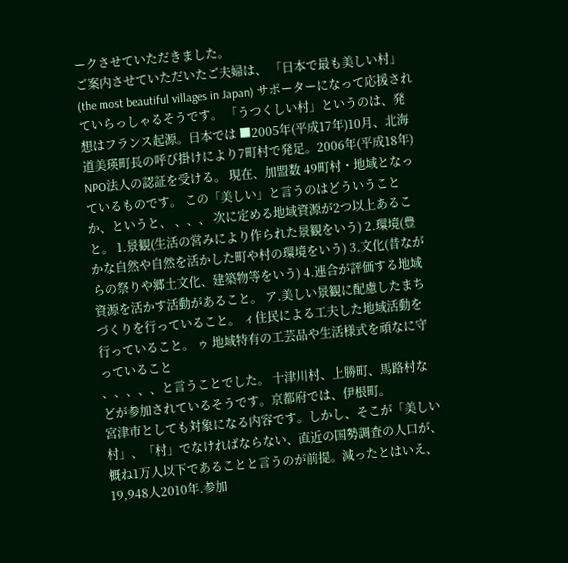ークさせていただきました。
ご案内させていただいたご夫婦は、 「日本で最も美しい村」 (the most beautiful villages in Japan) サポーターになって応援されていらっしゃるそうです。 「うつくしい村」というのは、発想はフランス起源。日本では ■2005年(平成17年)10月、北海道美瑛町長の呼び掛けにより7町村で発足。2006年(平成18年) NPO法人の認証を受ける。 現在、加盟数 49町村・地域となっているものです。 この「美しい」と言うのはどういうことか、というと、 、、、 次に定める地域資源が2つ以上あること。 1.景観(生活の営みにより作られた景観をいう) 2.環境(豊かな自然や自然を活かした町や村の環境をいう) 3.文化(昔ながらの祭りや郷土文化、建築物等をいう) 4.連合が評価する地域資源を活かす活動があること。 ア.美しい景観に配慮したまちづくりを行っていること。 ィ住民による工夫した地域活動を行っていること。 ゥ 地域特有の工芸品や生活様式を頑なに守っていること
、、、、、と言うことでした。 十津川村、上勝町、馬路村などが参加されているそうです。京都府では、伊根町。
宮津市としても対象になる内容です。しかし、そこが「美しい村」、「村」でなければならない、直近の国勢調査の人口が、概ね1万人以下であることと言うのが前提。減ったとはいえ、19,948人2010年.参加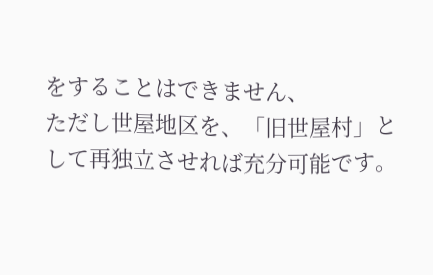をすることはできません、
ただし世屋地区を、「旧世屋村」として再独立させれば充分可能です。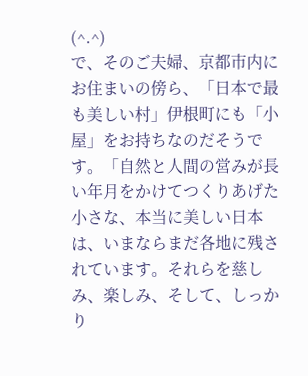(^.^)
で、そのご夫婦、京都市内にお住まいの傍ら、「日本で最も美しい村」伊根町にも「小屋」をお持ちなのだそうです。「自然と人間の営みが長い年月をかけてつくりあげた小さな、本当に美しい日本は、いまならまだ各地に残されています。それらを慈しみ、楽しみ、そして、しっかり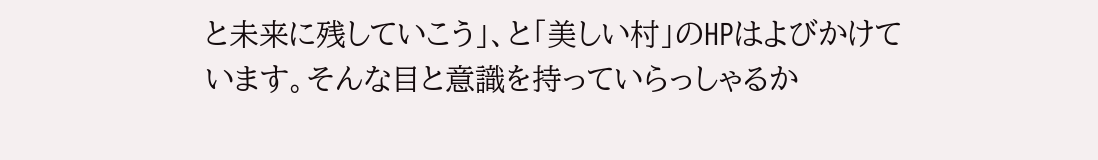と未来に残していこう」、と「美しい村」のHPはよびかけています。そんな目と意識を持っていらっしゃるか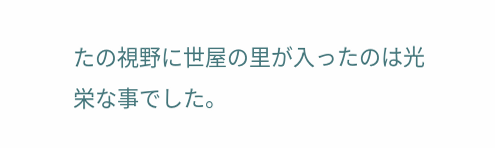たの視野に世屋の里が入ったのは光栄な事でした。